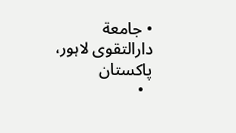• جامعة دارالتقوی لاہور، پاکستان
  •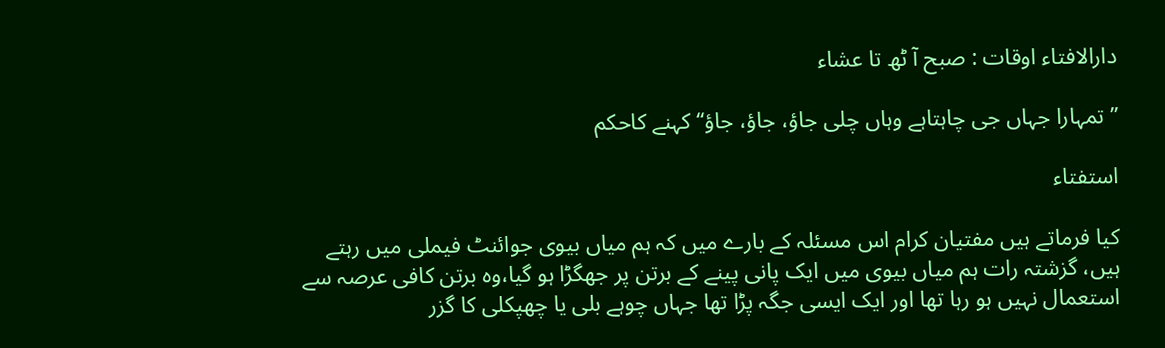دارالافتاء اوقات : صبح آ ٹھ تا عشاء

’’ تمہارا جہاں جی چاہتاہے وہاں چلی جاؤ، جاؤ، جاؤ‘‘کہنے کاحکم

استفتاء

کیا فرماتے ہیں مفتیان کرام اس مسئلہ کے بارے میں کہ ہم میاں بیوی جوائنٹ فیملی میں رہتے ہیں، گزشتہ رات ہم میاں بیوی میں ایک پانی پینے کے برتن پر جھگڑا ہو گیا،وہ برتن کافی عرصہ سے استعمال نہیں ہو رہا تھا اور ایک ایسی جگہ پڑا تھا جہاں چوہے بلی یا چھپکلی کا گزر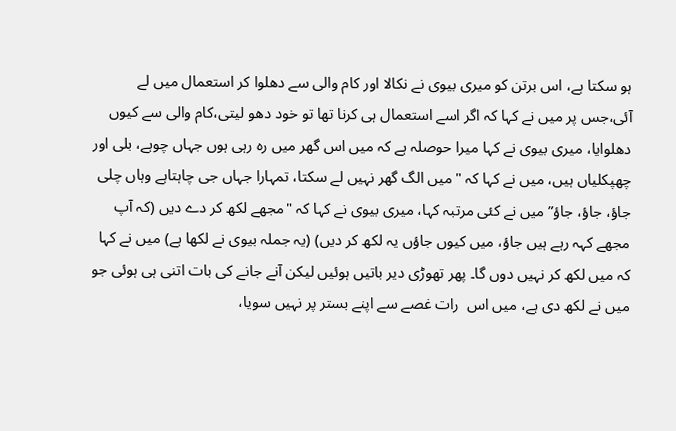ہو سکتا ہے، اس برتن کو میری بیوی نے نکالا اور کام والی سے دھلوا کر استعمال میں لے آئی،جس پر میں نے کہا کہ اگر اسے استعمال ہی کرنا تھا تو خود دھو لیتی،کام والی سے کیوں دھلوایا، میری بیوی نے کہا میرا حوصلہ ہے کہ میں اس گھر میں رہ رہی ہوں جہاں چوہے، بلی اور چھپکلیاں ہیں، میں نے کہا کہ "میں الگ گھر نہیں لے سکتا، تمہارا جہاں جی چاہتاہے وہاں چلی جاؤ، جاؤ، جاؤ” میں نے کئی مرتبہ کہا، میری بیوی نے کہا کہ "مجھے لکھ کر دے دیں (کہ آپ مجھے کہہ رہے ہیں جاؤ، میں کیوں جاؤں یہ لکھ کر دیں) (یہ جملہ بیوی نے لکھا ہے) میں نے کہا کہ میں لکھ کر نہیں دوں گا۔ پھر تھوڑی دیر باتیں ہوئیں لیکن آنے جانے کی بات اتنی ہی ہوئی جو میں نے لکھ دی ہے، میں اس  رات غصے سے اپنے بستر پر نہیں سویا،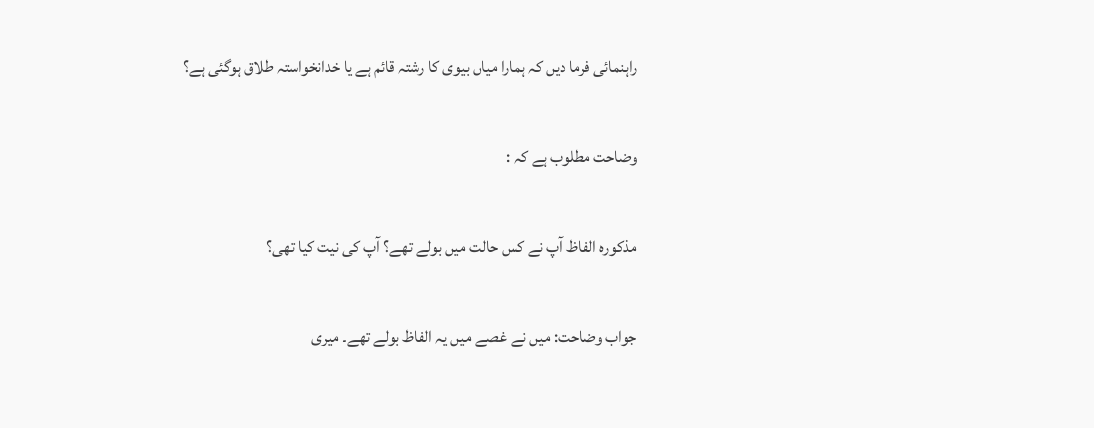راہنمائی فرما دیں کہ ہمارا میاں بیوی کا رشتہ قائم ہے یا خدانخواستہ طلاق ہوگئی ہے؟

وضاحت مطلوب ہے کہ :

مذکورہ الفاظ آپ نے کس حالت میں بولے تھے؟ آپ کی نیت کیا تھی؟

جواب وضاحت: میں نے غصے میں یہ الفاظ بولے تھے۔ میری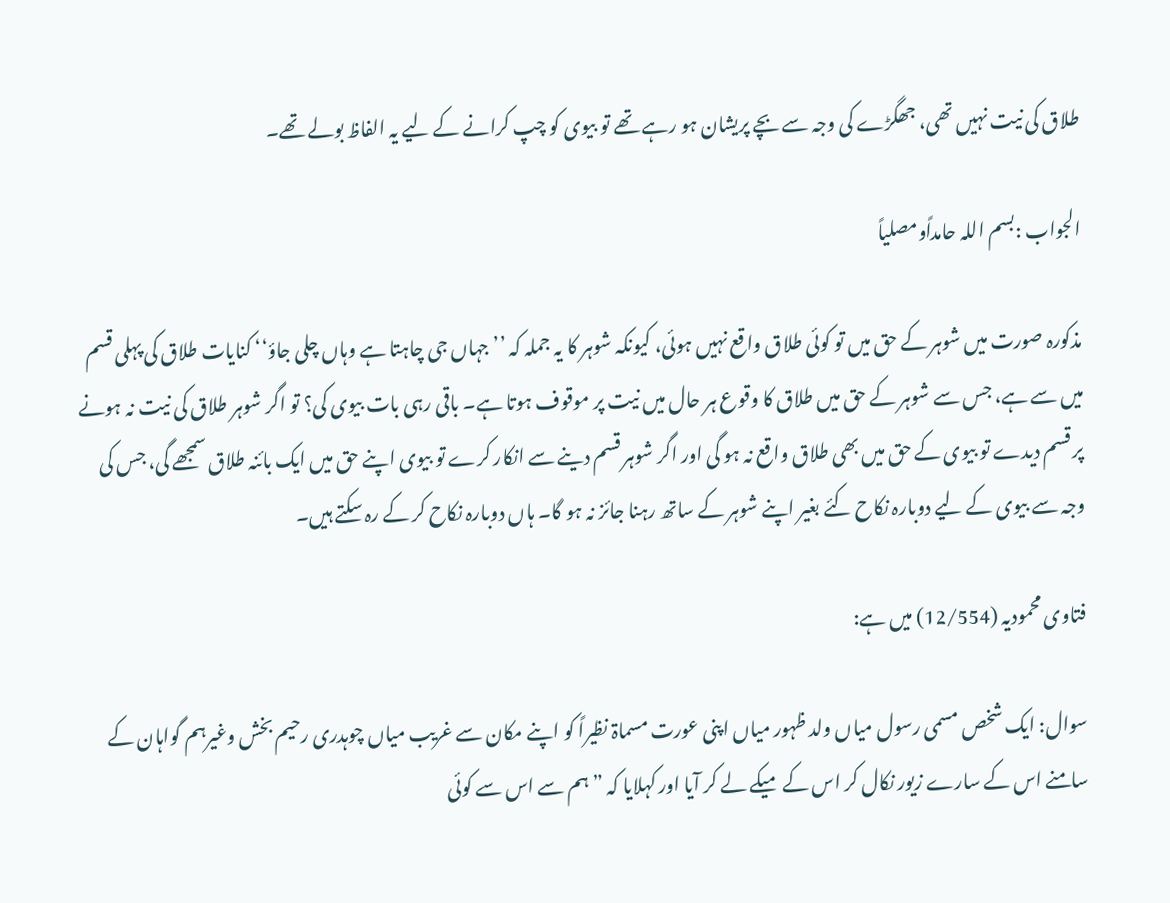طلاق کی نیت نہیں تھی، جھگڑے کی وجہ سے بچے پریشان ہو رہے تھے تو بیوی کو چپ کرانے کے لیے یہ الفاظ بولے تھے۔

الجواب :بسم اللہ حامداًومصلیاً

مذکورہ صورت میں شوہر کے حق میں تو کوئی طلاق واقع نہیں ہوئی، کیونکہ شوہر کا یہ جملہ کہ ’’جہاں جی چاہتا ہے وہاں چلی جاؤ‘‘ کنایات طلاق کی پہلی قسم میں سے ہے، جس سے شوہر کے حق میں طلاق کا وقوع ہر حال میں نیت پر موقوف ہوتا ہے۔ باقی رہی بات بیوی کی؟ تو اگر شوہر طلاق کی نیت نہ ہونے پر قسم دیدے تو بیوی کے حق میں بھی طلاق واقع نہ ہو گی اور اگر شوہر قسم دینے سے انکار کرے تو بیوی اپنے حق میں ایک بائنہ طلاق سمجھے گی، جس کی وجہ سے بیوی کے لیے دوبارہ نکاح کئے بغیر اپنے شوہر کے ساتھ رہنا جائز نہ ہو گا۔ ہاں دوبارہ نکاح کر کے رہ سکتے ہیں۔

فتاوی محمودیہ (12/554) میں ہے:

سوال: ایک شخص مسمی رسول میاں ولد ظہور میاں اپنی عورت مسماۃ نظیراً کو اپنے مکان سے غریب میاں چوہدری رحیم بخش وغیرہم گواہان کے سامنے اس کے سارے زیور نکال کر اس کے میکے لے کر آیا اور کہلایا کہ ” ہم سے اس سے کوئی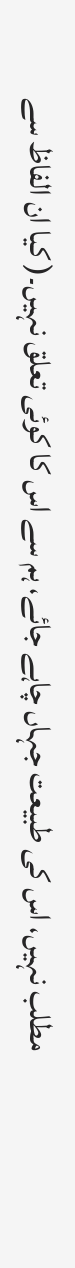مطلب نہیں، اس کی طبیعت جہاں چاہے جائے، ہم سے اس کا کوئی تعلق نہیں۔( کیا ان الفاظ سے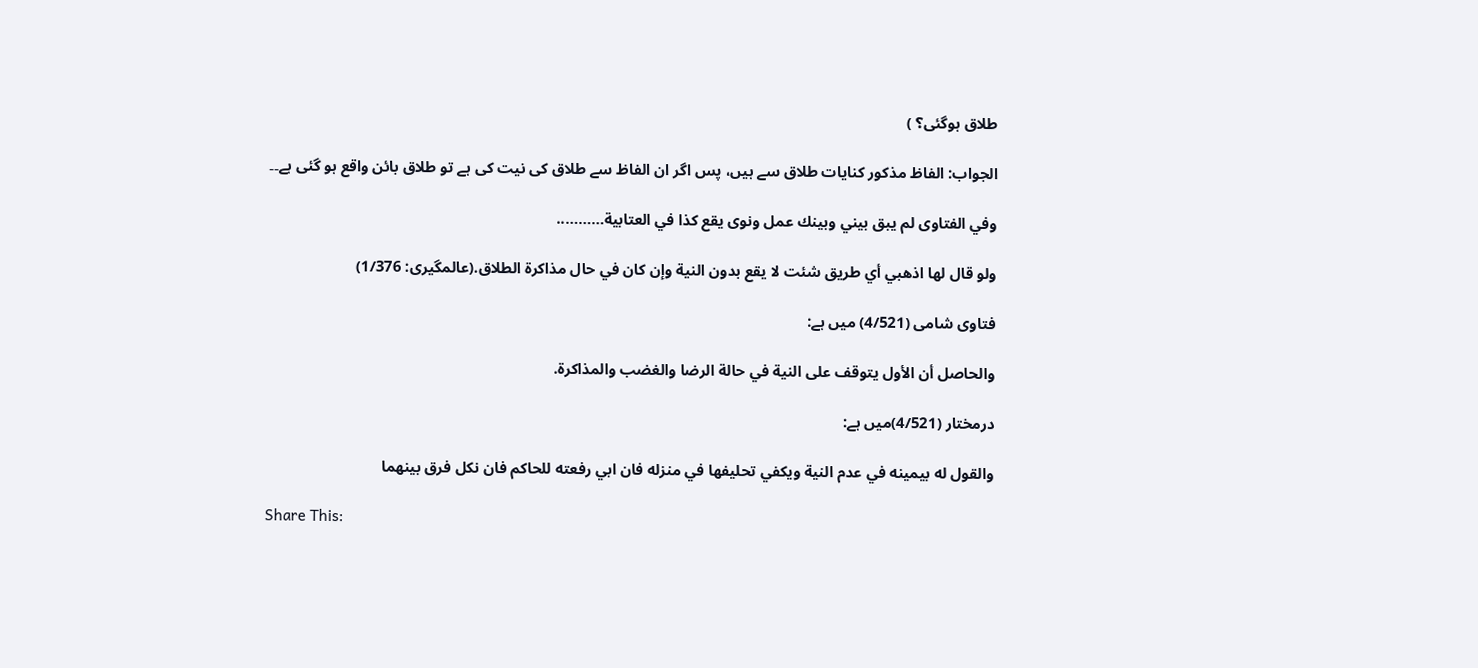طلاق ہوگئی؟ )

الجواب: الفاظ مذکور کنایات طلاق سے ہیں، پس اگر ان الفاظ سے طلاق کی نیت کی ہے تو طلاق بائن واقع ہو گئی ہے۔۔

وفي الفتاوى لم يبق بيني وبينك عمل ونوى يقع كذا في العتابية………..

ولو قال لها اذهبي أي طريق شئت لا يقع بدون النية وإن كان في حال مذاكرة الطلاق.(عالمگیری: 1/376)

فتاوی شامی (4/521) میں ہے:

والحاصل أن الأول يتوقف على النية في حالة الرضا والغضب والمذاكرة.

درمختار (4/521)میں ہے:

والقول له بيمينه في عدم النية ويکفي تحليفها في منزله فان ابي رفعته للحاکم فان نکل فرق بينهما

Share This: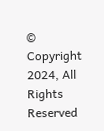© Copyright 2024, All Rights Reserved